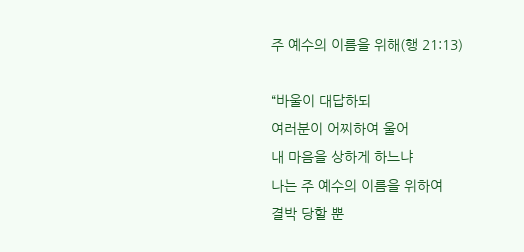주 예수의 이름을 위해(행 21:13)

“바울이 대답하되
여러분이 어찌하여 울어
내 마음을 상하게 하느냐
나는 주 예수의 이름을 위하여
결박 당할 뿐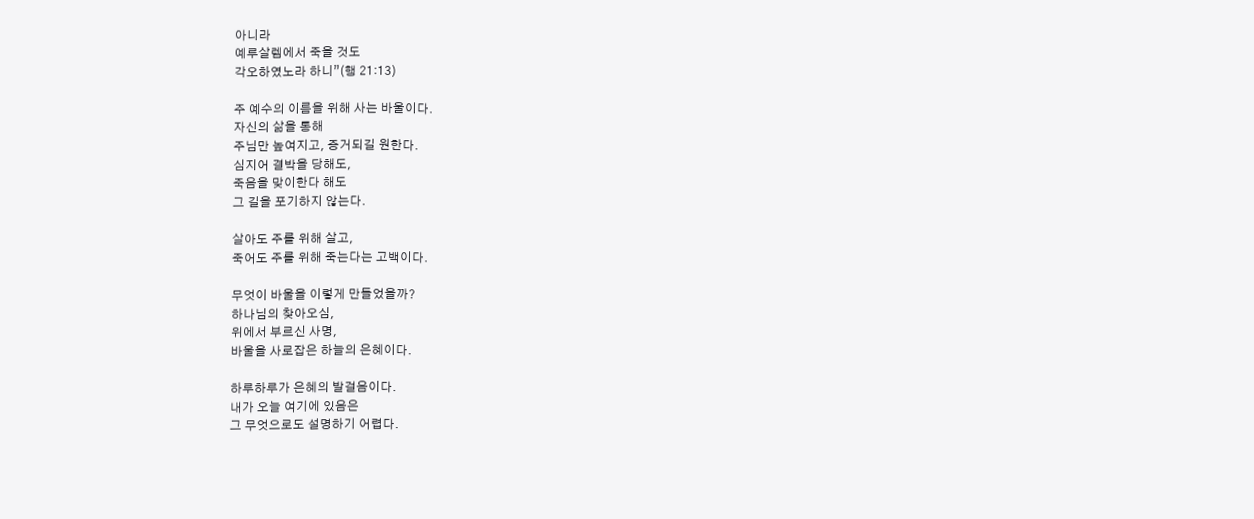아니라
예루살렘에서 죽을 것도
각오하였노라 하니”(행 21:13)

주 예수의 이름을 위해 사는 바울이다.
자신의 삶을 통해
주님만 높여지고, 증거되길 원한다.
심지어 결박을 당해도,
죽음을 맞이한다 해도
그 길을 포기하지 않는다.

살아도 주를 위해 살고,
죽어도 주를 위해 죽는다는 고백이다.

무엇이 바울을 이렇게 만들었을까?
하나님의 찾아오심,
위에서 부르신 사명,
바울을 사로잡은 하늘의 은혜이다.

하루하루가 은혜의 발걸음이다.
내가 오늘 여기에 있음은
그 무엇으로도 설명하기 어렵다.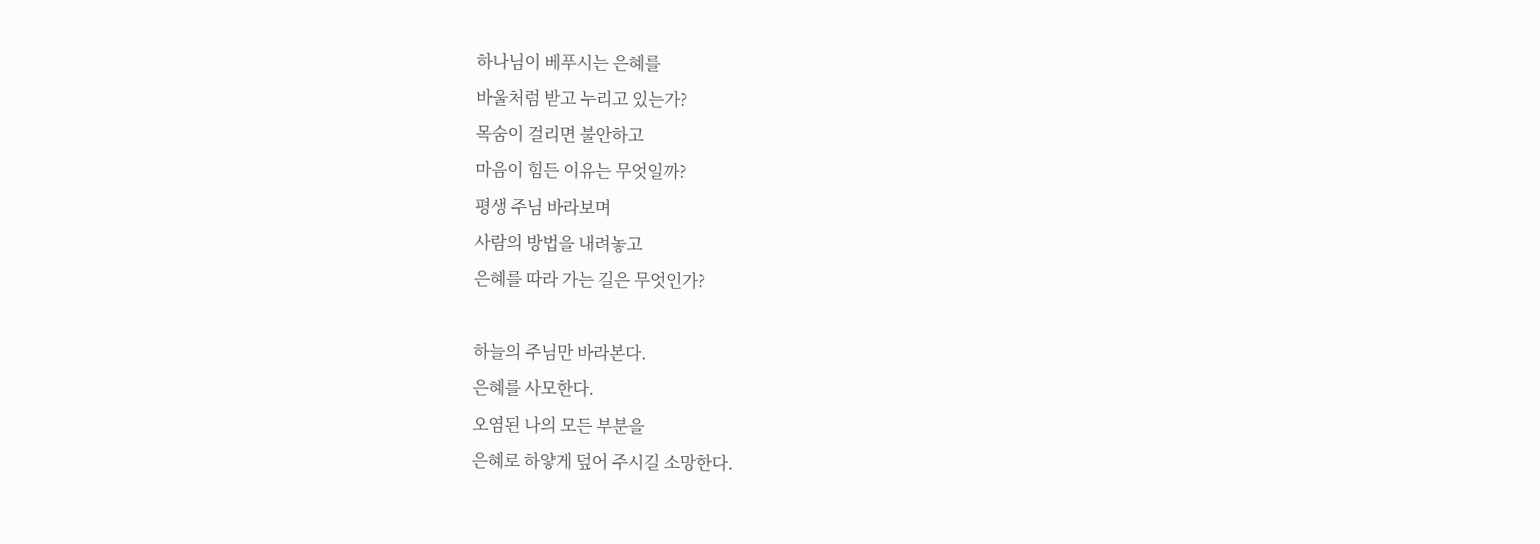하나님이 베푸시는 은혜를
바울처럼 받고 누리고 있는가?
목숨이 걸리면 불안하고
마음이 힘든 이유는 무엇일까?
평생 주님 바라보며
사람의 방법을 내려놓고
은혜를 따라 가는 길은 무엇인가?

하늘의 주님만 바라본다.
은혜를 사모한다.
오염된 나의 모든 부분을
은혜로 하얗게 덮어 주시길 소망한다.